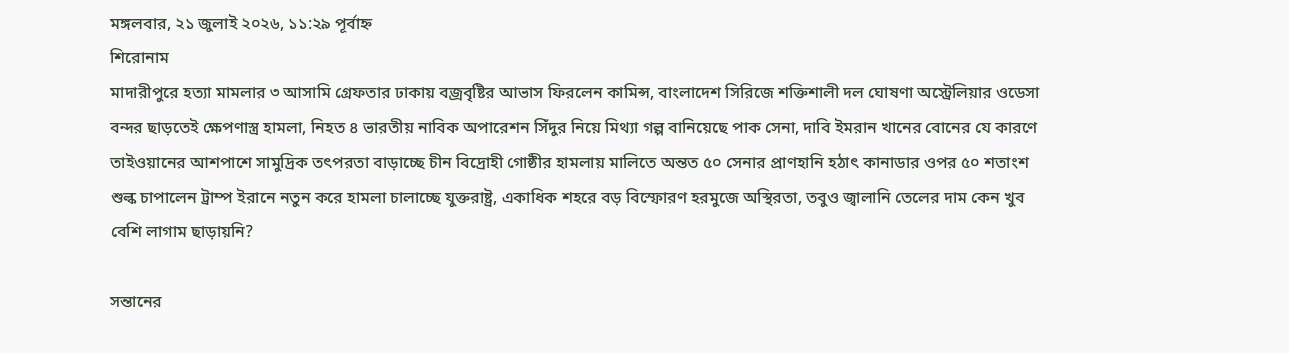মঙ্গলবার, ২১ জুলাই ২০২৬, ১১:২৯ পূর্বাহ্ন
শিরোনাম
মাদারীপুরে হত্যা মামলার ৩ আসামি গ্রেফতার ঢাকায় বজ্রবৃষ্টির আভাস ফিরলেন কামিন্স, বাংলাদেশ সিরিজে শক্তিশালী দল ঘোষণা অস্ট্রেলিয়ার ওডেসা বন্দর ছাড়তেই ক্ষেপণাস্ত্র হামলা, নিহত ৪ ভারতীয় নাবিক অপারেশন সিঁদুর নিয়ে মিথ্যা গল্প বানিয়েছে পাক সেনা, দাবি ইমরান খানের বোনের যে কারণে তাইওয়ানের আশপাশে সামুদ্রিক তৎপরতা বাড়াচ্ছে চীন বিদ্রোহী গোষ্ঠীর হামলায় মালিতে অন্তত ৫০ সেনার প্রাণহানি হঠাৎ কানাডার ওপর ৫০ শতাংশ শুল্ক চাপালেন ট্রাম্প ইরানে নতুন করে হামলা চালাচ্ছে যুক্তরাষ্ট্র, একাধিক শহরে বড় বিস্ফোরণ হরমুজে অস্থিরতা, তবুও জ্বালানি তেলের দাম কেন খুব বেশি লাগাম ছাড়ায়নি?

সন্তানের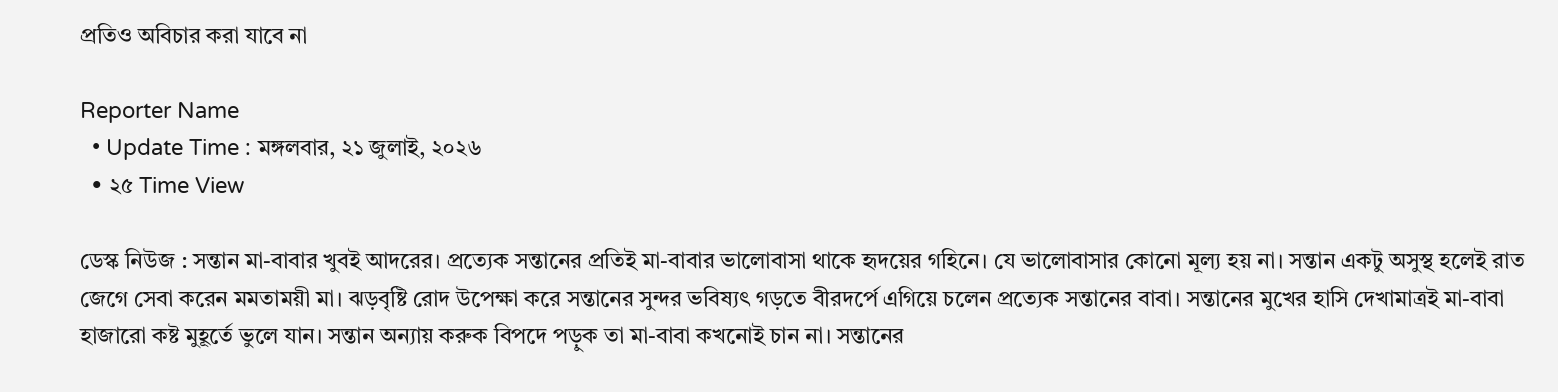প্রতিও অবিচার করা যাবে না

Reporter Name
  • Update Time : মঙ্গলবার, ২১ জুলাই, ২০২৬
  • ২৫ Time View

ডেস্ক নিউজ : সন্তান মা-বাবার খুবই আদরের। প্রত্যেক সন্তানের প্রতিই মা-বাবার ভালোবাসা থাকে হৃদয়ের গহিনে। যে ভালোবাসার কোনো মূল্য হয় না। সন্তান একটু অসুস্থ হলেই রাত জেগে সেবা করেন মমতাময়ী মা। ঝড়বৃষ্টি রোদ উপেক্ষা করে সন্তানের সুন্দর ভবিষ্যৎ গড়তে বীরদর্পে এগিয়ে চলেন প্রত্যেক সন্তানের বাবা। সন্তানের মুখের হাসি দেখামাত্রই মা-বাবা হাজারো কষ্ট মুহূর্তে ভুলে যান। সন্তান অন্যায় করুক বিপদে পড়ুক তা মা-বাবা কখনোই চান না। সন্তানের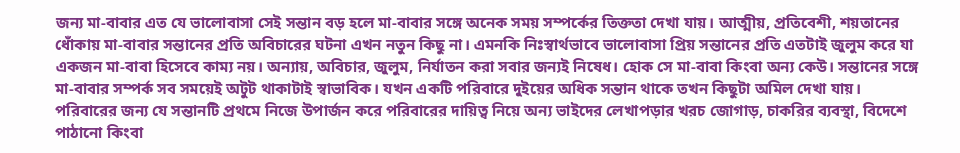জন্য মা-বাবার এত যে ভালোবাসা সেই সন্তান বড় হলে মা-বাবার সঙ্গে অনেক সময় সম্পর্কের তিক্ততা দেখা যায়। আত্মীয়, প্রতিবেশী, শয়তানের ধোঁকায় মা-বাবার সন্তানের প্রতি অবিচারের ঘটনা এখন নতুন কিছু না। এমনকি নিঃস্বার্থভাবে ভালোবাসা প্রিয় সন্তানের প্রতি এতটাই জুলুম করে যা একজন মা-বাবা হিসেবে কাম্য নয়। অন্যায়, অবিচার, জুলুম, নির্যাতন করা সবার জন্যই নিষেধ। হোক সে মা-বাবা কিংবা অন্য কেউ। সন্তানের সঙ্গে মা-বাবার সম্পর্ক সব সময়েই অটুট থাকাটাই স্বাভাবিক। যখন একটি পরিবারে দুইয়ের অধিক সন্তান থাকে তখন কিছুটা অমিল দেখা যায়। পরিবারের জন্য যে সন্তানটি প্রথমে নিজে উপার্জন করে পরিবারের দায়িত্ব নিয়ে অন্য ভাইদের লেখাপড়ার খরচ জোগাড়, চাকরির ব্যবস্থা, বিদেশে পাঠানো কিংবা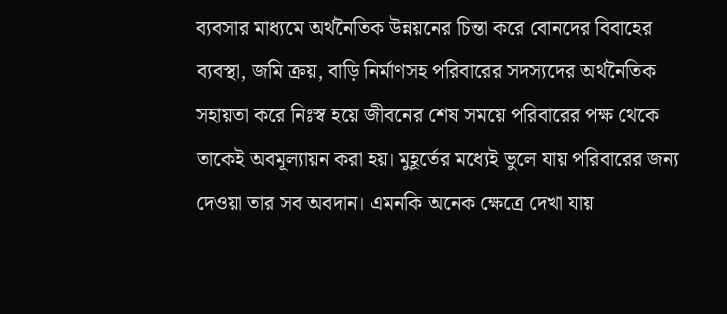ব্যবসার মাধ্যমে অর্থনৈতিক উন্নয়নের চিন্তা করে বোনদের বিবাহের ব্যবস্থা, জমি ক্রয়, বাড়ি নির্মাণসহ পরিবারের সদস্যদের অর্থনৈতিক সহায়তা করে নিঃস্ব হয়ে জীবনের শেষ সময়ে পরিবারের পক্ষ থেকে তাকেই অবমূল্যায়ন করা হয়। মুহূর্তের মধ্যেই ভুলে যায় পরিবারের জন্য দেওয়া তার সব অবদান। এমনকি অনেক ক্ষেত্রে দেখা যায়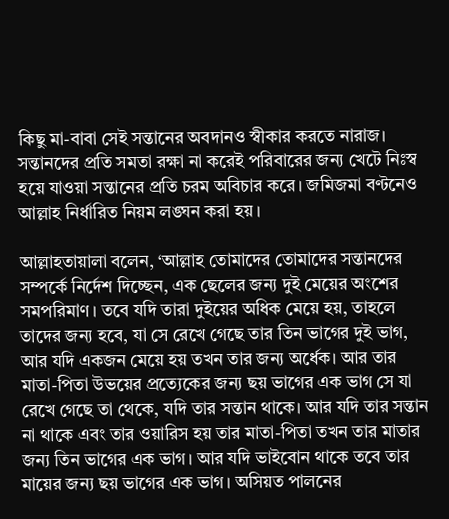কিছু মা-বাবা সেই সন্তানের অবদানও স্বীকার করতে নারাজ। সন্তানদের প্রতি সমতা রক্ষা না করেই পরিবারের জন্য খেটে নিঃস্ব হয়ে যাওয়া সন্তানের প্রতি চরম অবিচার করে। জমিজমা বণ্টনেও আল্লাহ নির্ধারিত নিয়ম লঙ্ঘন করা হয়।

আল্লাহতায়ালা বলেন, ‘আল্লাহ তোমাদের তোমাদের সন্তানদের সম্পর্কে নির্দেশ দিচ্ছেন, এক ছেলের জন্য দুই মেয়ের অংশের সমপরিমাণ। তবে যদি তারা দুইয়ের অধিক মেয়ে হয়, তাহলে তাদের জন্য হবে, যা সে রেখে গেছে তার তিন ভাগের দুই ভাগ, আর যদি একজন মেয়ে হয় তখন তার জন্য অর্ধেক। আর তার মাতা-পিতা উভয়ের প্রত্যেকের জন্য ছয় ভাগের এক ভাগ সে যা রেখে গেছে তা থেকে, যদি তার সন্তান থাকে। আর যদি তার সন্তান না থাকে এবং তার ওয়ারিস হয় তার মাতা-পিতা তখন তার মাতার জন্য তিন ভাগের এক ভাগ। আর যদি ভাইবোন থাকে তবে তার মায়ের জন্য ছয় ভাগের এক ভাগ। অসিয়ত পালনের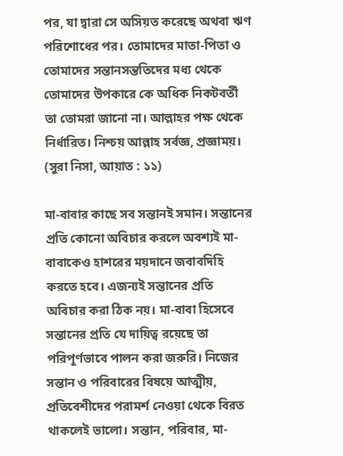পর, যা দ্বারা সে অসিয়ত করেছে অথবা ঋণ পরিশোধের পর। তোমাদের মাতা-পিতা ও তোমাদের সন্তানসন্ততিদের মধ্য থেকে তোমাদের উপকারে কে অধিক নিকটবর্তী তা তোমরা জানো না। আল্লাহর পক্ষ থেকে নির্ধারিত। নিশ্চয় আল্লাহ সর্বজ্ঞ, প্রজ্ঞাময়। (সুরা নিসা, আয়াত : ১১)

মা-বাবার কাছে সব সন্তানই সমান। সন্তানের প্রতি কোনো অবিচার করলে অবশ্যই মা-বাবাকেও হাশরের ময়দানে জবাবদিহি করতে হবে। এজন্যই সন্তানের প্রতি অবিচার করা ঠিক নয়। মা-বাবা হিসেবে সন্তানের প্রতি যে দায়িত্ব রয়েছে তা পরিপূর্ণভাবে পালন করা জরুরি। নিজের সন্তান ও পরিবারের বিষয়ে আত্মীয়, প্রতিবেশীদের পরামর্শ নেওয়া থেকে বিরত থাকলেই ভালো। সন্তান, পরিবার, মা-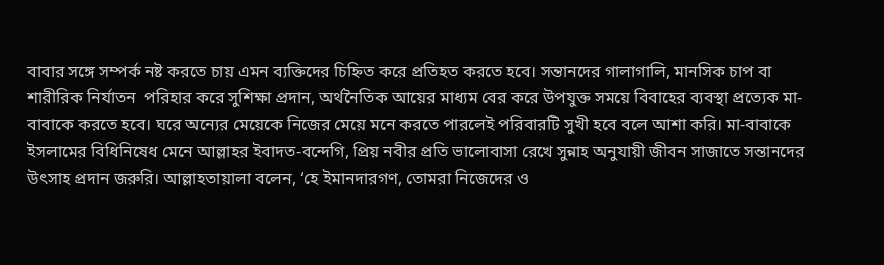বাবার সঙ্গে সম্পর্ক নষ্ট করতে চায় এমন ব্যক্তিদের চিহ্নিত করে প্রতিহত করতে হবে। সন্তানদের গালাগালি, মানসিক চাপ বা শারীরিক নির্যাতন  পরিহার করে সুশিক্ষা প্রদান, অর্থনৈতিক আয়ের মাধ্যম বের করে উপযুক্ত সময়ে বিবাহের ব্যবস্থা প্রত্যেক মা-বাবাকে করতে হবে। ঘরে অন্যের মেয়েকে নিজের মেয়ে মনে করতে পারলেই পরিবারটি সুখী হবে বলে আশা করি। মা-বাবাকে ইসলামের বিধিনিষেধ মেনে আল্লাহর ইবাদত-বন্দেগি, প্রিয় নবীর প্রতি ভালোবাসা রেখে সুন্নাহ অনুযায়ী জীবন সাজাতে সন্তানদের উৎসাহ প্রদান জরুরি। আল্লাহতায়ালা বলেন, ‘হে ইমানদারগণ, তোমরা নিজেদের ও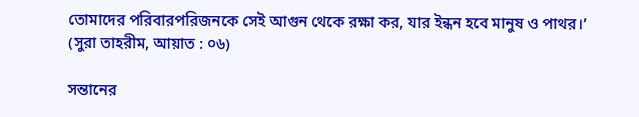তোমাদের পরিবারপরিজনকে সেই আগুন থেকে রক্ষা কর, যার ইন্ধন হবে মানুষ ও পাথর।’ (সুরা তাহরীম, আয়াত : ০৬)

সন্তানের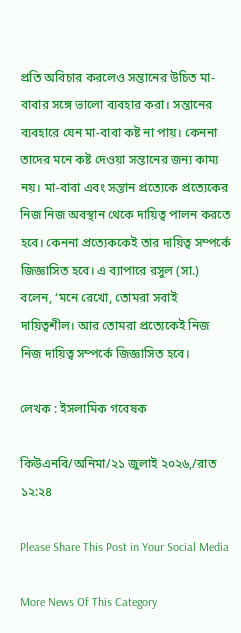প্রতি অবিচার করলেও সন্তানের উচিত মা-বাবার সঙ্গে ভালো ব্যবহার করা। সন্তানের ব্যবহারে যেন মা-বাবা কষ্ট না পায়। কেননা তাদের মনে কষ্ট দেওয়া সন্তানের জন্য কাম্য নয়। মা-বাবা এবং সন্তান প্রত্যেকে প্রত্যেকের নিজ নিজ অবস্থান থেকে দায়িত্ব পালন করতে হবে। কেননা প্রত্যেককেই তার দায়িত্ব সম্পর্কে জিজ্ঞাসিত হবে। এ ব্যাপারে রসুল (সা.) বলেন, ‘মনে রেখো, তোমরা সবাই দায়িত্বশীল। আর তোমরা প্রত্যেকেই নিজ নিজ দায়িত্ব সম্পর্কে জিজ্ঞাসিত হবে।

লেখক : ইসলামিক গবেষক

কিউএনবি/অনিমা/২১ জুলাই ২০২৬,/রাত ১২:২৪

Please Share This Post in Your Social Media

More News Of This Category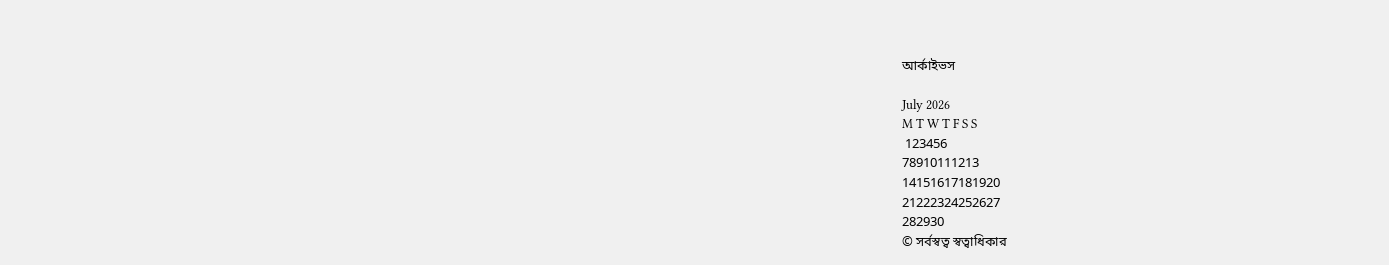আর্কাইভস

July 2026
M T W T F S S
 123456
78910111213
14151617181920
21222324252627
282930
© সর্বস্বত্ব স্বত্বাধিকার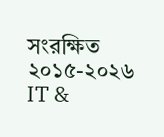সংরক্ষিত ২০১৫-২০২৬
IT &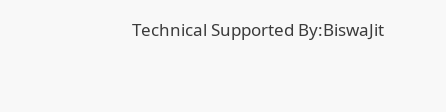Technical Supported By:BiswaJit